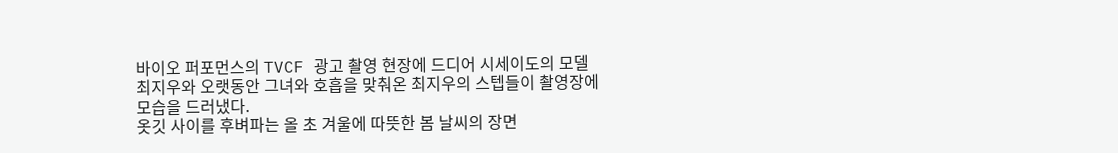바이오 퍼포먼스의 TVCF 광고 촬영 현장에 드디어 시세이도의 모델 최지우와 오랫동안 그녀와 호흡을 맞춰온 최지우의 스텝들이 촬영장에 모습을 드러냈다.
옷깃 사이를 후벼파는 올 초 겨울에 따뜻한 봄 날씨의 장면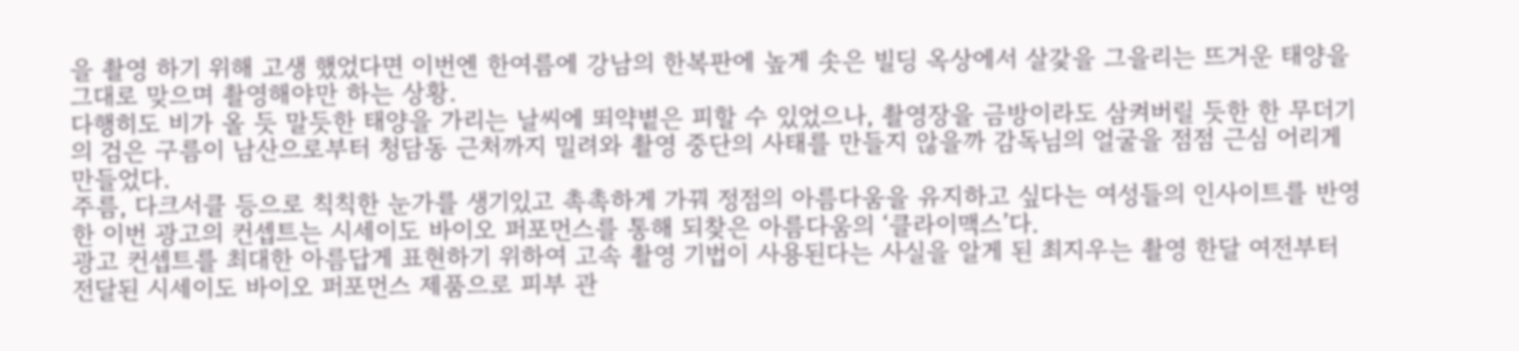을 촬영 하기 위해 고생 했었다면 이번엔 한여름에 강남의 한복판에 높게 솟은 빌딩 옥상에서 살갗을 그을리는 뜨거운 태양을 그대로 맞으며 촬영해야만 하는 상황.
다행히도 비가 올 듯 말듯한 태양을 가리는 날씨에 뙤약볕은 피할 수 있었으나, 촬영장을 금방이라도 삼켜버릴 듯한 한 무더기의 검은 구름이 남산으로부터 청담동 근처까지 밀려와 촬영 중단의 사태를 만들지 않을까 감독님의 얼굴을 점점 근심 어리게 만들었다.
주름, 다크서클 등으로 칙칙한 눈가를 생기있고 촉촉하게 가꿔 정점의 아름다움을 유지하고 싶다는 여성들의 인사이트를 반영한 이번 광고의 컨셉트는 시세이도 바이오 퍼포먼스를 통해 되찾은 아름다움의 ‘클라이맥스’다.
광고 컨셉트를 최대한 아름답게 표현하기 위하여 고속 촬영 기법이 사용된다는 사실을 알게 된 최지우는 촬영 한달 여전부터 전달된 시세이도 바이오 퍼포먼스 제품으로 피부 관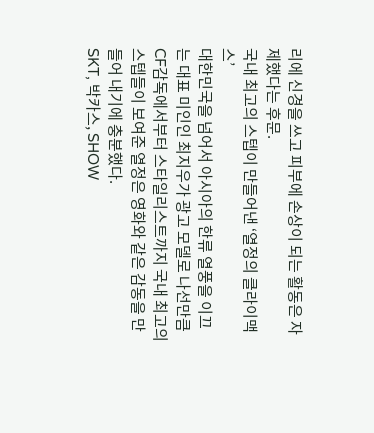리에 신경을 쓰고 피부에 손상이 되는 활동은 자제했다는 후문.
국내 최고의 스텝이 만들어낸 ‘열정의 클라이맥스’
대한민국을 넘어서 아시아의 한류 열풍을 이끄는 대표 미인인 최지우가 광고 모델로 나선만큼 CF감독에서부터 스타일리스트까지 국내 최고의 스텝들이 보여준 열정은 영화와 같은 감동을 만들어 내기에 충분했다.
SKT, 박카스, SHOW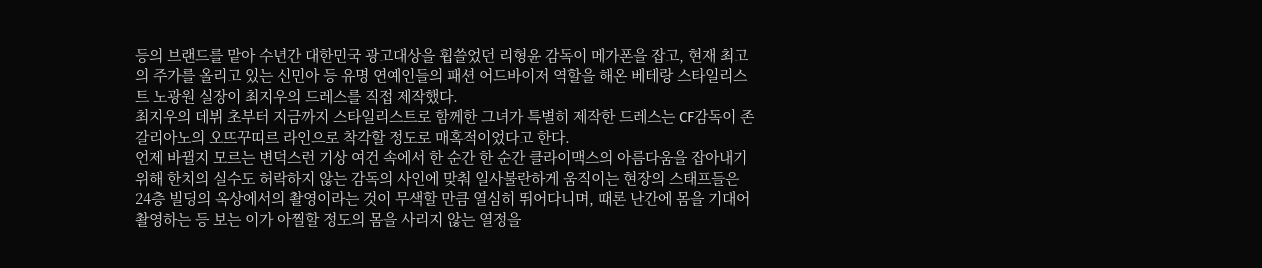등의 브랜드를 맡아 수년간 대한민국 광고대상을 휩쓸었던 리형윤 감독이 메가폰을 잡고, 현재 최고의 주가를 올리고 있는 신민아 등 유명 연예인들의 패션 어드바이저 역할을 해온 베테랑 스타일리스트 노광원 실장이 최지우의 드레스를 직접 제작했다.
최지우의 데뷔 초부터 지금까지 스타일리스트로 함께한 그녀가 특별히 제작한 드레스는 CF감독이 존 갈리아노의 오뜨꾸띠르 라인으로 착각할 정도로 매혹적이었다고 한다.
언제 바뀔지 모르는 변덕스런 기상 여건 속에서 한 순간 한 순간 클라이맥스의 아름다움을 잡아내기 위해 한치의 실수도 허락하지 않는 감독의 사인에 맞춰 일사불란하게 움직이는 현장의 스태프들은 24층 빌딩의 옥상에서의 촬영이라는 것이 무색할 만큼 열심히 뛰어다니며, 때론 난간에 몸을 기대어 촬영하는 등 보는 이가 아찔할 정도의 몸을 사리지 않는 열정을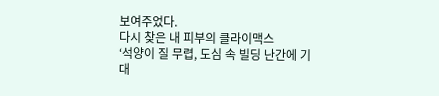보여주었다.
다시 찾은 내 피부의 클라이맥스
‘석양이 질 무렵, 도심 속 빌딩 난간에 기대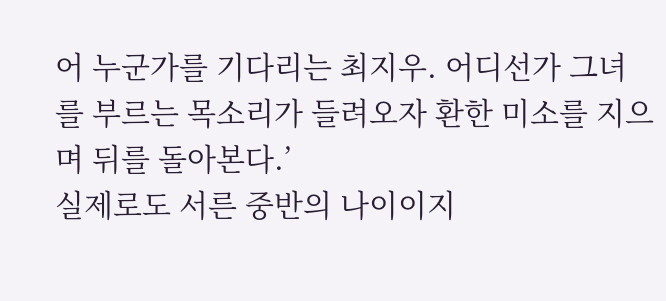어 누군가를 기다리는 최지우. 어디선가 그녀를 부르는 목소리가 들려오자 환한 미소를 지으며 뒤를 돌아본다.’
실제로도 서른 중반의 나이이지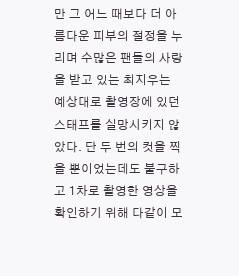만 그 어느 때보다 더 아름다운 피부의 절정을 누리며 수많은 팬들의 사랑을 받고 있는 최지우는 예상대로 촬영장에 있던 스태프를 실망시키지 않았다. 단 두 번의 컷을 찍을 뿐이었는데도 불구하고 1차로 촬영한 영상을 확인하기 위해 다같이 모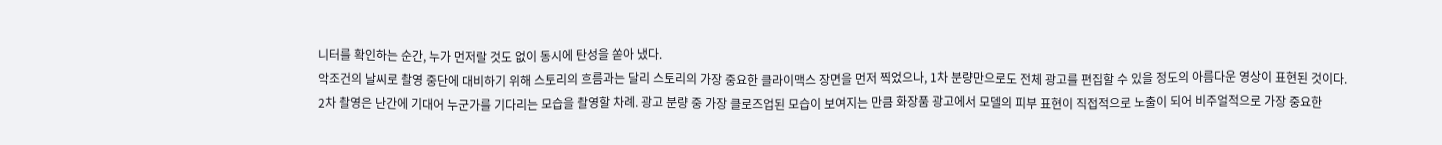니터를 확인하는 순간, 누가 먼저랄 것도 없이 동시에 탄성을 쏟아 냈다.
악조건의 날씨로 촬영 중단에 대비하기 위해 스토리의 흐름과는 달리 스토리의 가장 중요한 클라이맥스 장면을 먼저 찍었으나, 1차 분량만으로도 전체 광고를 편집할 수 있을 정도의 아름다운 영상이 표현된 것이다.
2차 촬영은 난간에 기대어 누군가를 기다리는 모습을 촬영할 차례. 광고 분량 중 가장 클로즈업된 모습이 보여지는 만큼 화장품 광고에서 모델의 피부 표현이 직접적으로 노출이 되어 비주얼적으로 가장 중요한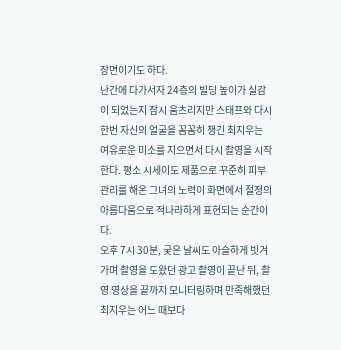장면이기도 하다.
난간에 다가서자 24층의 빌딩 높이가 실감이 되었는지 잠시 움츠리지만 스태프와 다시 한번 자신의 얼굴을 꼼꼼히 챙긴 최지우는 여유로운 미소를 지으면서 다시 촬영을 시작한다. 평소 시세이도 제품으로 꾸준히 피부 관리를 해온 그녀의 노력이 화면에서 절정의 아름다움으로 적나라하게 표현되는 순간이다.
오후 7시 30분, 궂은 날씨도 아슬하게 빗겨가며 촬영을 도왔던 광고 촬영이 끝난 뒤, 촬영 영상을 끝까지 모니터링하며 만족해했던 최지우는 어느 때보다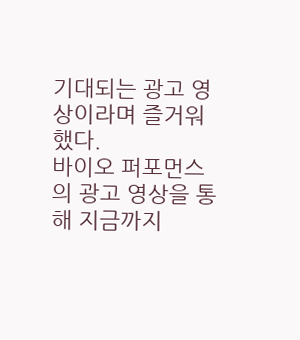기대되는 광고 영상이라며 즐거워했다.
바이오 퍼포먼스의 광고 영상을 통해 지금까지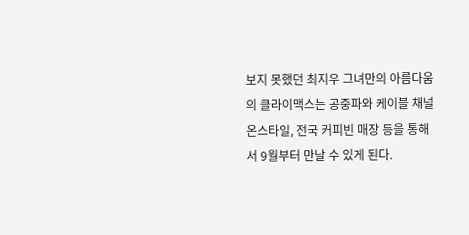보지 못했던 최지우 그녀만의 아름다움의 클라이맥스는 공중파와 케이블 채널 온스타일, 전국 커피빈 매장 등을 통해서 9월부터 만날 수 있게 된다.